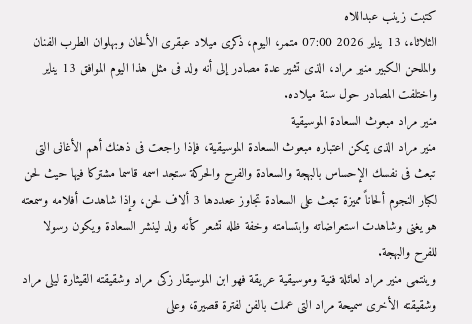كتبت زينب عبداللاه
الثلاثاء، 13 يناير 2026 07:00 متمر، اليوم، ذكرى ميلاد عبقرى الألحان وبهلوان الطرب الفنان والملحن الكبير منير مراد، الذى تشير عدة مصادر إلى أنه ولد فى مثل هذا اليوم الموافق 13 يناير واختلفت المصادر حول سنة ميلاده.
منير مراد مبعوث السعادة الموسيقية
منير مراد الذى يمكن اعتباره مبعوث السعادة الموسيقية، فإذا راجعت فى ذهنك أهم الأغانى التى تبعث فى نفسك الإحساس بالبهجة والسعادة والفرح والحركة ستجد اسمه قاسما مشتركا فيها حيث لحن لكبار النجوم ألحاناً مميزة تبعث على السعادة تجاوز ععددها 3 ألاف لحن، وإذا شاهدت أفلامه وسمعته هو يغنى وشاهدت استعراضاته وابتسامته وخفة ظله تشعر كأنه ولد لينشر السعادة ويكون رسولا للفرح والبهجة.
وينتمى منير مراد لعائلة فنية وموسيقية عريقة فهو ابن الموسيقار زكى مراد وشقيقته القيثارة ليلى مراد وشقيقته الأخرى سميحة مراد التى عملت بالفن لفترة قصيرة، وعلى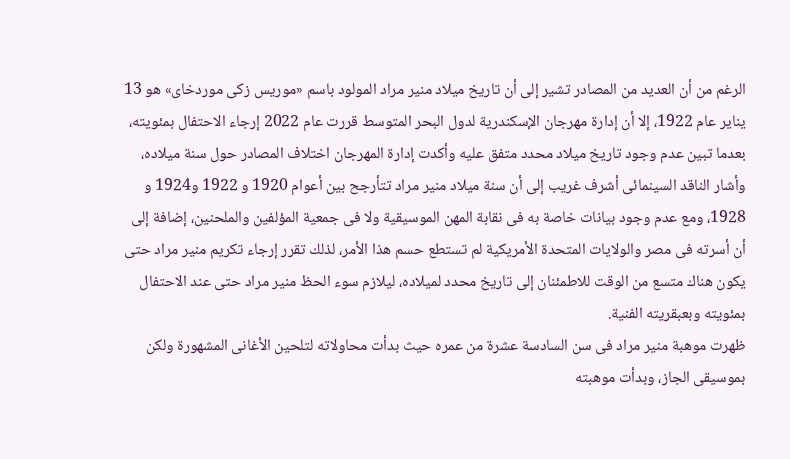الرغم من أن العديد من المصادر تشير إلى أن تاريخ ميلاد منير مراد المولود باسم «موريس زكى موردخاى» هو 13 يناير عام 1922، إلا أن إدارة مهرجان الإسكندرية لدول البحر المتوسط قررت عام 2022 إرجاء الاحتفال بمئويته، بعدما تبين عدم وجود تاريخ ميلاد محدد متفق عليه وأكدت إدارة المهرجان اختلاف المصادر حول سنة ميلاده، وأشار الناقد السينمائى أشرف غريب إلى أن سنة ميلاد منير مراد تتأرجح بين أعوام 1920 و 1922 و1924 و 1928، ومع عدم وجود بيانات خاصة به فى نقابة المهن الموسيقية ولا فى جمعية المؤلفين والملحنين، إضافة إلى أن أسرته فى مصر والولايات المتحدة الأمريكية لم تستطع حسم هذا الأمر، لذلك تقرر إرجاء تكريم منير مراد حتى يكون هناك متسع من الوقت للاطمئنان إلى تاريخ محدد لميلاده، ليلازم سوء الحظ منير مراد حتى عند الاحتفال بمئويته وبعبقريته الفنية.
ظهرت موهبة منير مراد فى سن السادسة عشرة من عمره حيث بدأت محاولاته لتلحين الأغانى المشهورة ولكن بموسيقى الجاز، وبدأت موهبته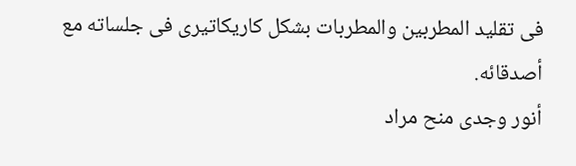فى تقليد المطربين والمطربات بشكل كاريكاتيرى فى جلساته مع أصدقائه.
أنور وجدى منح مراد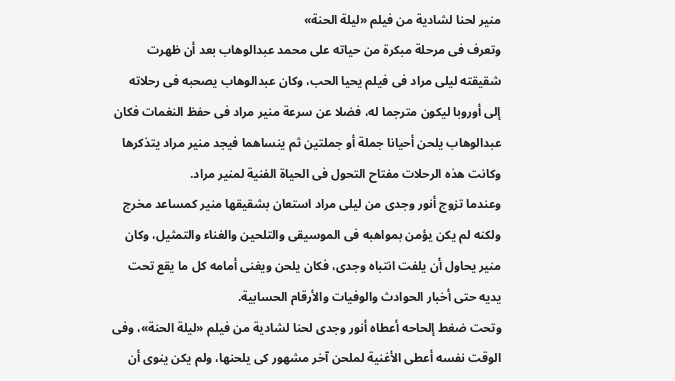منير لحنا لشادية من فيلم «ليلة الحنة»
وتعرف فى مرحلة مبكرة من حياته على محمد عبدالوهاب بعد أن ظهرت شقيقته ليلى مراد فى فيلم يحيا الحب، وكان عبدالوهاب يصحبه فى رحلاته إلى أوروبا ليكون مترجما له، فضلا عن سرعة منير مراد فى حفظ النغمات فكان عبدالوهاب يلحن أحيانا جملة أو جملتين ثم ينساهما فيجد منير مراد يتذكرها وكانت هذه الرحلات مفتاح التحول فى الحياة الفنية لمنير مراد.
وعندما تزوج أنور وجدى من ليلى مراد استعان بشقيقها منير كمساعد مخرج ولكنه لم يكن يؤمن بمواهبه فى الموسيقى والتلحين والغناء والتمثيل، وكان منير يحاول أن يلفت انتباه وجدى، فكان يلحن ويغنى أمامه كل ما يقع تحت يديه حتى أخبار الحوادث والوفيات والأرقام الحسابية.
وتحت ضغط إلحاحه أعطاه أنور وجدى لحنا لشادية من فيلم «ليلة الحنة»، وفى الوقت نفسه أعطى الأغنية لملحن آخر مشهور كى يلحنها، ولم يكن ينوى أن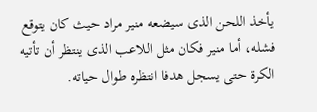يأخذ اللحن الذى سيضعه منير مراد حيث كان يتوقع فشله، أما منير فكان مثل اللاعب الذى ينتظر أن تأتيه الكرة حتى يسجل هدفا انتظره طوال حياته.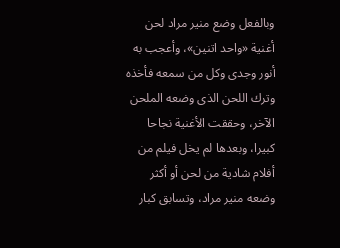وبالفعل وضع منير مراد لحن أغنية «واحد اتنين»، وأعجب به أنور وجدى وكل من سمعه فأخذه وترك اللحن الذى وضعه الملحن الآخر، وحققت الأغنية نجاحا كبيرا، وبعدها لم يخل فيلم من أفلام شادية من لحن أو أكثر وضعه منير مراد، وتسابق كبار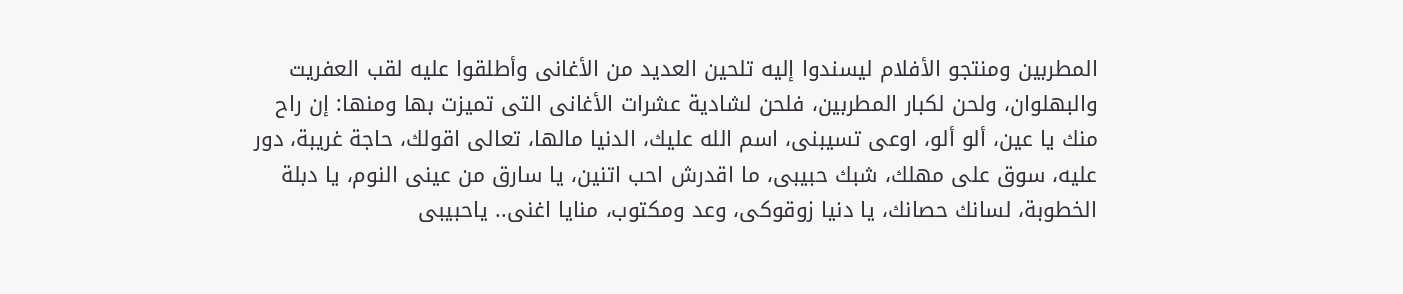المطربين ومنتجو الأفلام ليسندوا إليه تلحين العديد من الأغانى وأطلقوا عليه لقب العفريت والبهلوان، ولحن لكبار المطربين، فلحن لشادية عشرات الأغانى التى تميزت بها ومنها: إن راح منك يا عين، ألو ألو، اوعى تسيبنى، اسم الله عليك، الدنيا مالها، تعالى اقولك، حاجة غريبة، دور عليه، سوق على مهلك، شبك حبيبى، ما اقدرش احب اتنين، يا سارق من عينى النوم، يا دبلة الخطوبة، لسانك حصانك، يا دنيا زوقوكى، وعد ومكتوب، منايا اغنى.. ياحبيبى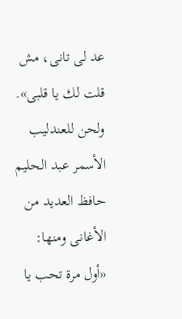عد لى تانى، مش قلت لك يا قلبى».
ولحن للعندليب الأسمر عبد الحليم حافظ العديد من الأغانى ومنها: «أول مرة تحب يا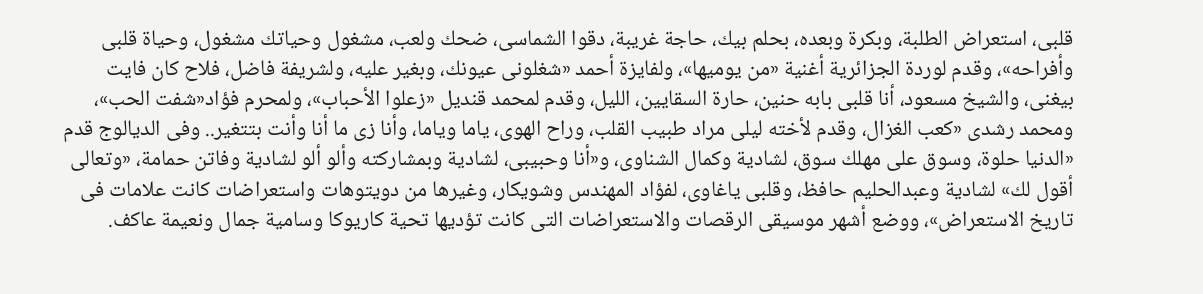قلبى، استعراض الطلبة، وبكرة وبعده، بحلم بيك، حاجة غريبة، دقوا الشماسى، ضحك ولعب، مشغول وحياتك مشغول، وحياة قلبى وأفراحه»، وقدم لوردة الجزائرية أغنية «من يوميها»، ولفايزة أحمد «شغلونى عيونك، وبغير عليه، ولشريفة فاضل، فلاح كان فايت بيغنى، والشيخ مسعود، أنا قلبى بابه حنين، حارة السقايين، الليل، وقدم لمحمد قنديل «زعلوا الأحباب»، ولمحرم فؤاد«شفت الحب»، ومحمد رشدى «كعب الغزال، وقدم لأخته ليلى مراد طبيب القلب، وراح الهوى، ياما وياما، وأنا زى ما أنا وأنت بتتغير.. وفى الديالوج قدم «الدنيا حلوة، وسوق على مهلك سوق، لشادية وكمال الشناوى، و«أنا وحبيبى، لشادية وبمشاركته وألو ألو لشادية وفاتن حمامة، «وتعالى أقول لك» لشادية وعبدالحليم حافظ، وقلبى ياغاوى، لفؤاد المهندس وشويكار، وغيرها من دويتوهات واستعراضات كانت علامات فى تاريخ الاستعراض»، ووضع أشهر موسيقى الرقصات والاستعراضات التى كانت تؤديها تحية كاريوكا وسامية جمال ونعيمة عاكف.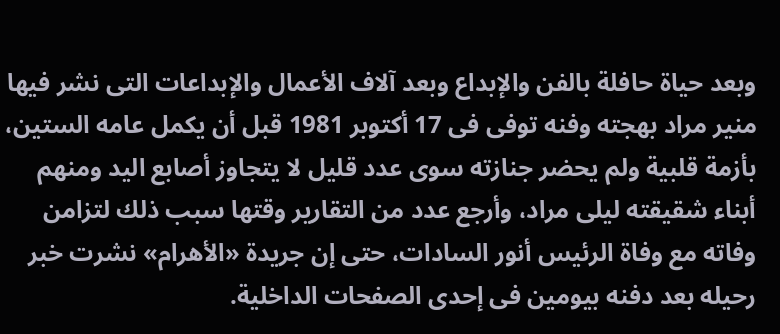وبعد حياة حافلة بالفن والإبداع وبعد آلاف الأعمال والإبداعات التى نشر فيها منير مراد بهجته وفنه توفى فى 17 أكتوبر 1981 قبل أن يكمل عامه الستين، بأزمة قلبية ولم يحضر جنازته سوى عدد قليل لا يتجاوز أصابع اليد ومنهم أبناء شقيقته ليلى مراد، وأرجع عدد من التقارير وقتها سبب ذلك لتزامن وفاته مع وفاة الرئيس أنور السادات، حتى إن جريدة «الأهرام» نشرت خبر رحيله بعد دفنه بيومين فى إحدى الصفحات الداخلية.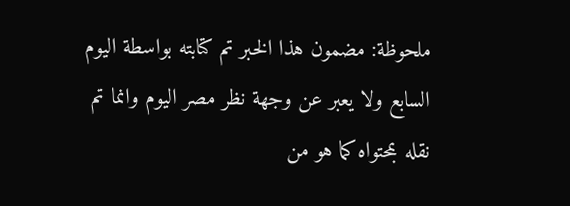ملحوظة: مضمون هذا الخبر تم كتابته بواسطة اليوم السابع ولا يعبر عن وجهة نظر مصر اليوم وانما تم نقله بمحتواه كما هو من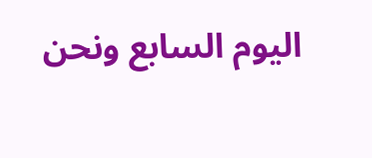اليوم السابع ونحن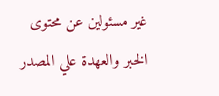غير مسئولين عن محتوى الخبر والعهدة علي المصدر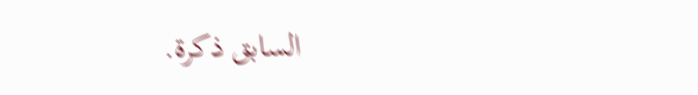السابق ذكرة.